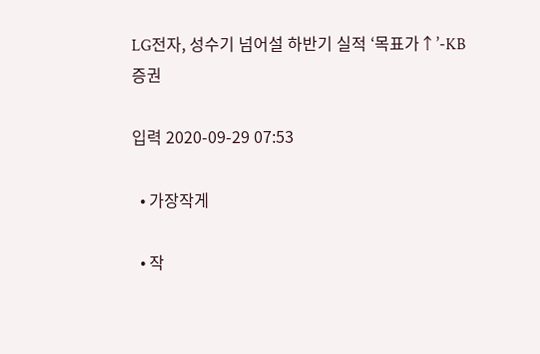LG전자, 성수기 넘어설 하반기 실적 ‘목표가↑’-KB증권

입력 2020-09-29 07:53

  • 가장작게

  • 작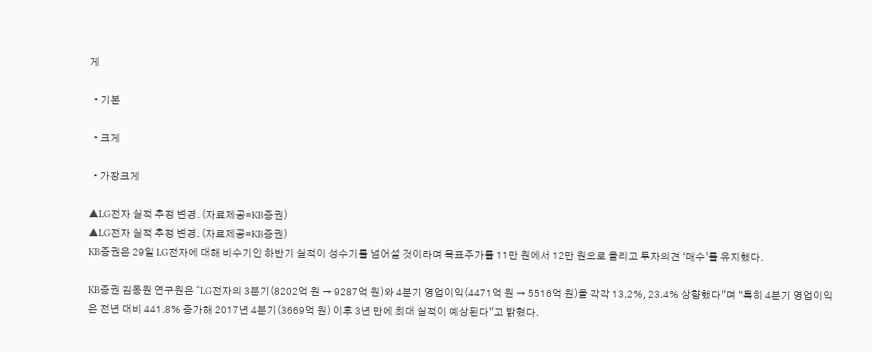게

  • 기본

  • 크게

  • 가장크게

▲LG전자 실적 추정 변경. (자료제공=KB증권)
▲LG전자 실적 추정 변경. (자료제공=KB증권)
KB증권은 29일 LG전자에 대해 비수기인 하반기 실적이 성수기를 넘어설 것이라며 목표주가를 11만 원에서 12만 원으로 올리고 투자의견 ‘매수’를 유지했다.

KB증권 김동원 연구원은 “LG전자의 3분기(8202억 원 → 9287억 원)와 4분기 영업이익(4471억 원 → 5516억 원)을 각각 13.2%, 23.4% 상향했다”며 “특히 4분기 영업이익은 전년 대비 441.8% 증가해 2017년 4분기(3669억 원) 이후 3년 만에 최대 실적이 예상된다”고 밝혔다.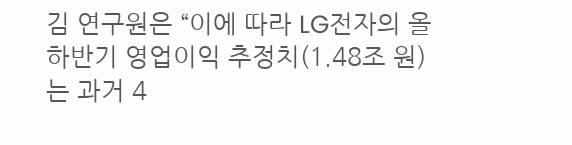김 연구원은 “이에 따라 LG전자의 올 하반기 영업이익 추정치(1.48조 원)는 과거 4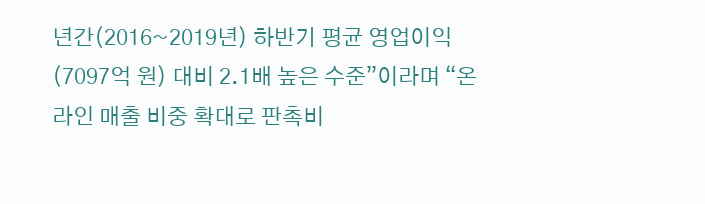년간(2016~2019년) 하반기 평균 영업이익(7097억 원) 대비 2.1배 높은 수준”이라며 “온라인 매출 비중 확대로 판촉비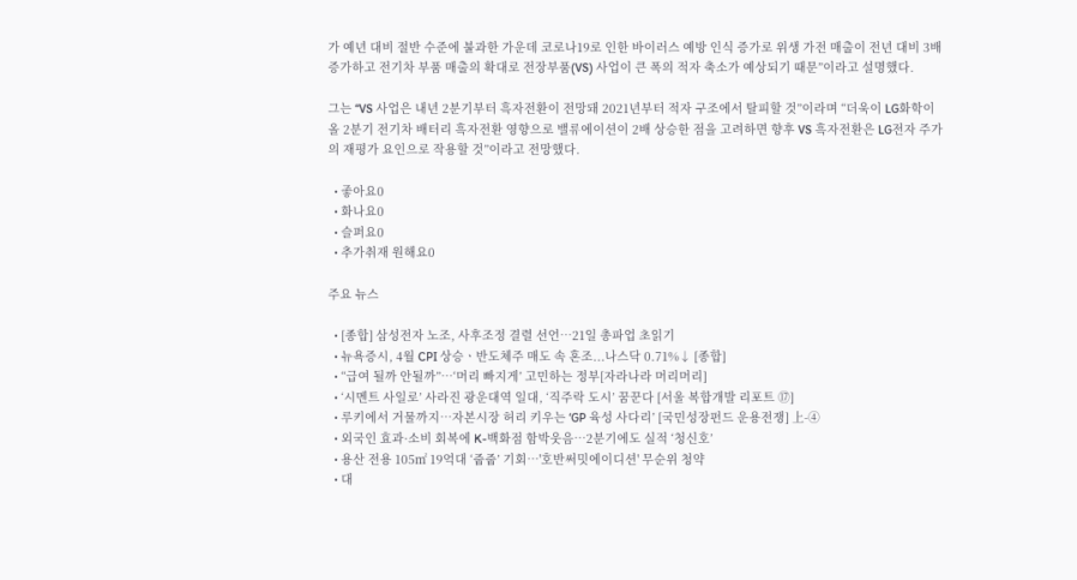가 예년 대비 절반 수준에 불과한 가운데 코로나19로 인한 바이러스 예방 인식 증가로 위생 가전 매출이 전년 대비 3배 증가하고 전기차 부품 매출의 확대로 전장부품(VS) 사업이 큰 폭의 적자 축소가 예상되기 때문”이라고 설명했다.

그는 “VS 사업은 내년 2분기부터 흑자전환이 전망돼 2021년부터 적자 구조에서 탈피할 것”이라며 “더욱이 LG화학이 올 2분기 전기차 배터리 흑자전환 영향으로 밸류에이션이 2배 상승한 점을 고려하면 향후 VS 흑자전환은 LG전자 주가의 재평가 요인으로 작용할 것”이라고 전망했다.

  • 좋아요0
  • 화나요0
  • 슬퍼요0
  • 추가취재 원해요0

주요 뉴스

  • [종합] 삼성전자 노조, 사후조정 결렬 선언…21일 총파업 초읽기
  • 뉴욕증시, 4월 CPI 상승ㆍ반도체주 매도 속 혼조...나스닥 0.71%↓ [종합]
  • “급여 될까 안될까”…‘머리 빠지게’ 고민하는 정부[자라나라 머리머리]
  • ‘시멘트 사일로’ 사라진 광운대역 일대, ‘직주락 도시’ 꿈꾼다 [서울 복합개발 리포트 ⑰]
  • 루키에서 거물까지…자본시장 허리 키우는 ‘GP 육성 사다리’ [국민성장펀드 운용전쟁] 上-④
  • 외국인 효과·소비 회복에 K-백화점 함박웃음⋯2분기에도 실적 ‘청신호’
  • 용산 전용 105㎡ 19억대 ‘줍줍’ 기회…'호반써밋에이디션' 무순위 청약
  • 대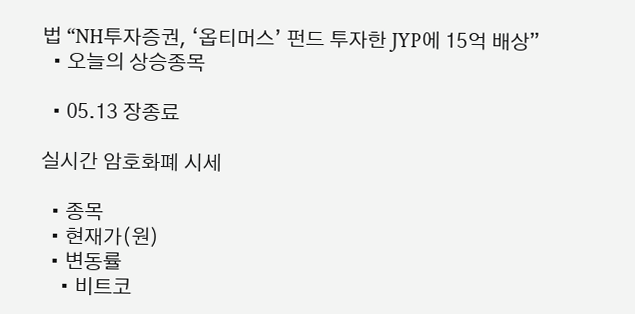법 “NH투자증권, ‘옵티머스’ 펀드 투자한 JYP에 15억 배상”
  • 오늘의 상승종목

  • 05.13 장종료

실시간 암호화폐 시세

  • 종목
  • 현재가(원)
  • 변동률
    • 비트코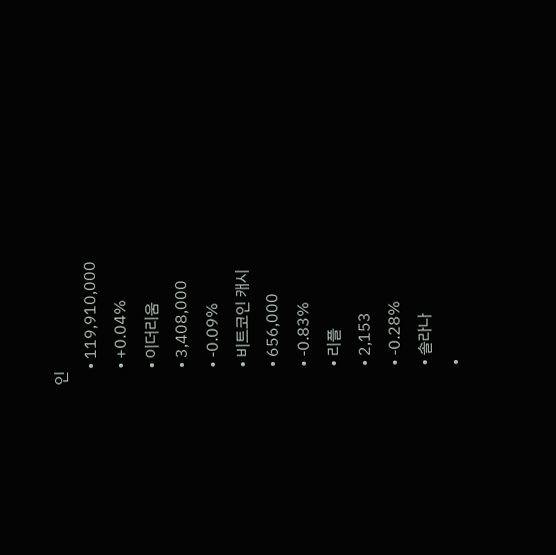인
    • 119,910,000
    • +0.04%
    • 이더리움
    • 3,408,000
    • -0.09%
    • 비트코인 캐시
    • 656,000
    • -0.83%
    • 리플
    • 2,153
    • -0.28%
    • 솔라나
    •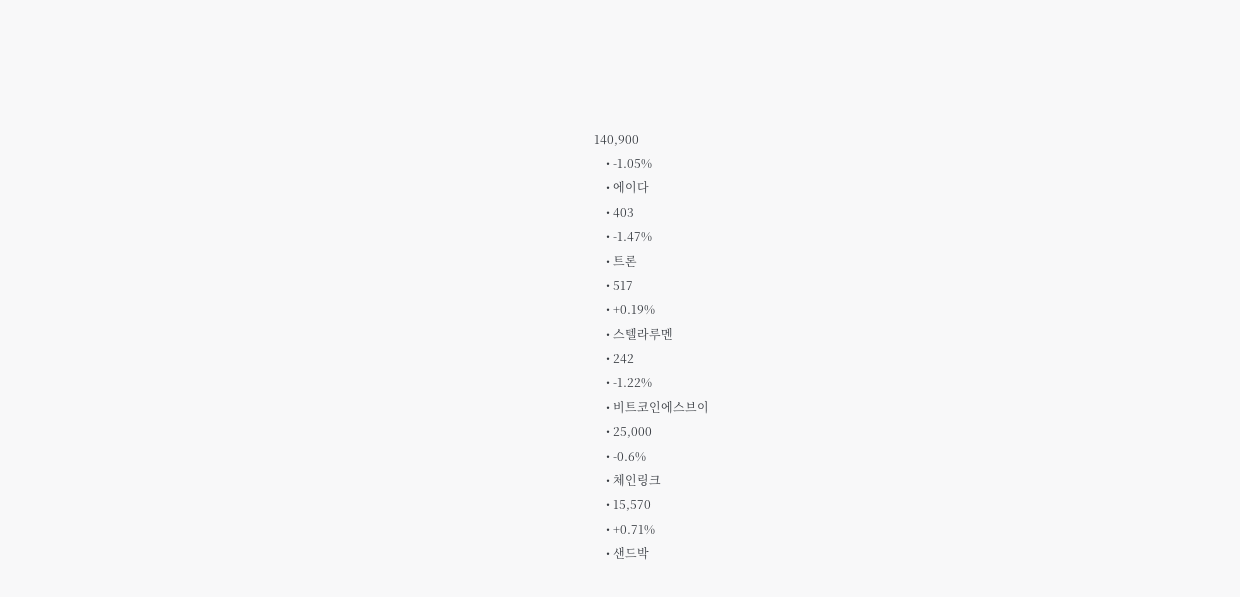140,900
    • -1.05%
    • 에이다
    • 403
    • -1.47%
    • 트론
    • 517
    • +0.19%
    • 스텔라루멘
    • 242
    • -1.22%
    • 비트코인에스브이
    • 25,000
    • -0.6%
    • 체인링크
    • 15,570
    • +0.71%
    • 샌드박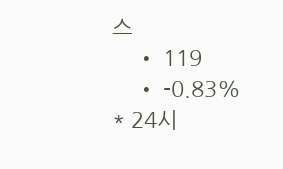스
    • 119
    • -0.83%
* 24시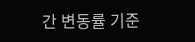간 변동률 기준